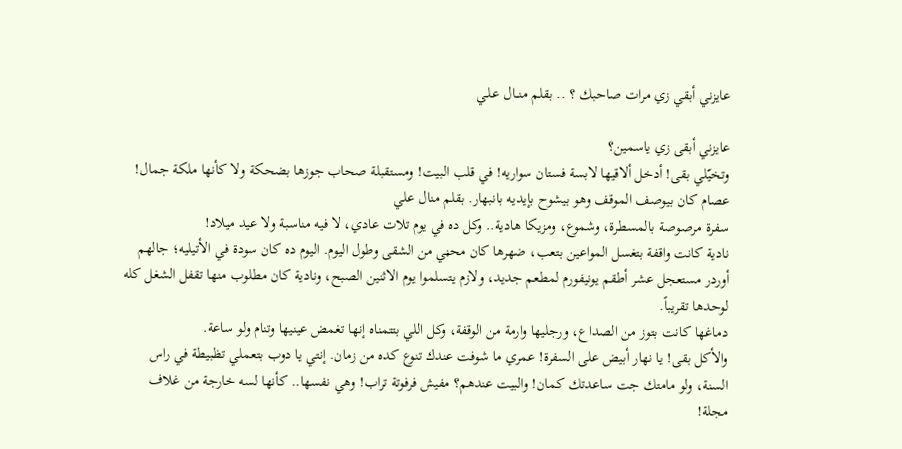عايزني أبقي زي مرات صاحبك ؟ .. بقلم منــال عـلـي

عايزني أبقى زي ياسمين؟
وتخيّلي بقى! أدخل ألاقيها لابسة فستان سواريه! في قلب البيت! ومستقبلة صحاب جوزها بضحكة ولا كأنها ملكة جمال! عصام كان بيوصف الموقف وهو بيشوح بإيديه بانبهار. بقلم منال علي
سفرة مرصوصة بالمسطرة، وشموع، ومزيكا هادية.. وكل ده في يوم تلات عادي، لا فيه مناسبة ولا عيد ميلاد!
نادية كانت واقفة بتغسل المواعين بتعب، ضهرها كان محڼي من الشقى وطول اليوم. اليوم ده كان سودة في الأتيليه؛ جالهم أوردر مستعجل عشر أطقم يونيفورم لمطعم جديد، ولازم يتسلموا يوم الاثنين الصبح، ونادية كان مطلوب منها تقفل الشغل كله لوحدها تقريباً.
دماغها كانت بتوز من الصداع، ورجليها وارمة من الوقفة، وكل اللي بتتمناه إنها تغمض عينيها وتنام ولو ساعة.
والأكل بقى! يا نهار أبيض على السفرة! عمري ما شوفت عندك تنوع كده من زمان. إنتي يا دوب بتعملي تظبيطة في راس السنة، ولو مامتك جت ساعدتك كمان! والبيت عندهم؟ مفيش فرفوتة تراب! وهي نفسها.. كأنها لسه خارجة من غلاف مجلة!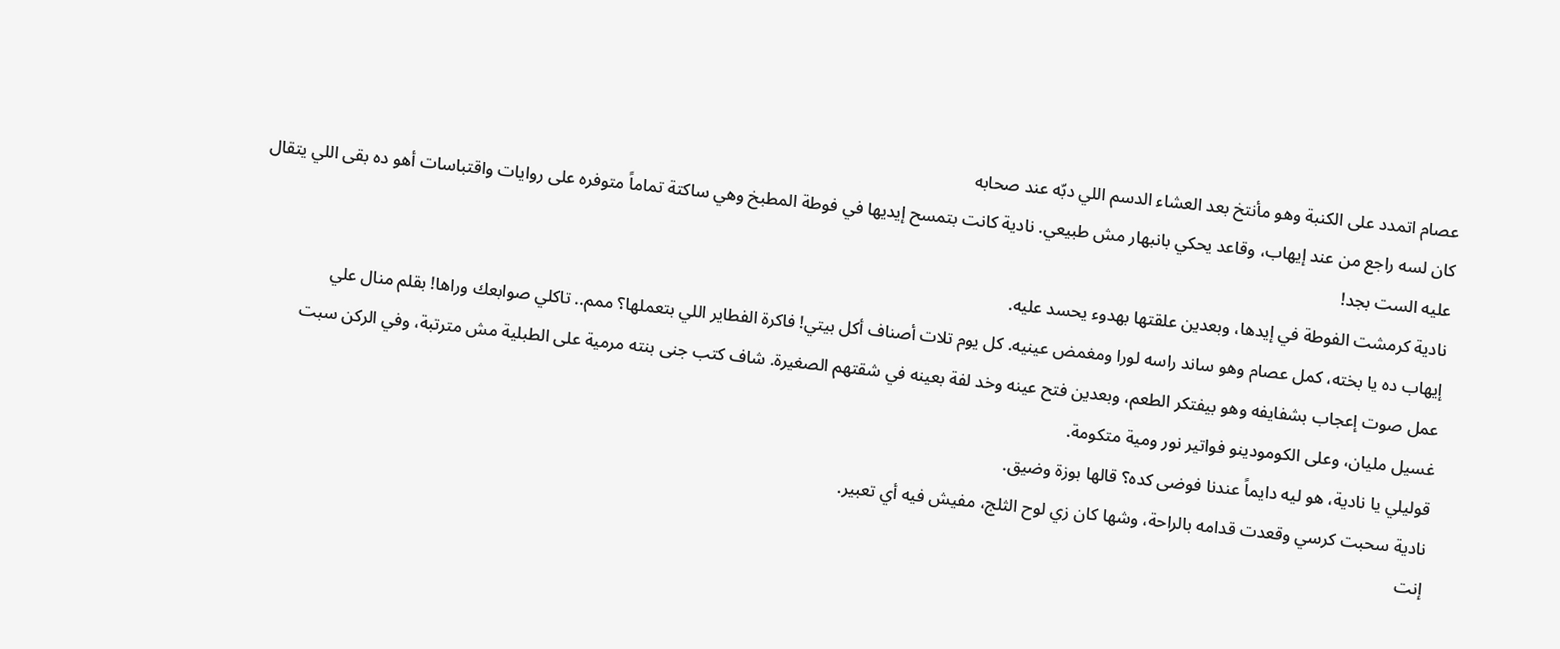عصام اتمدد على الكنبة وهو مأنتخ بعد العشاء الدسم اللي دبّه عند صحابه
كان لسه راجع من عند إيهاب، وقاعد يحكي بانبهار مش طبيعي. نادية كانت بتمسح إيديها في فوطة المطبخ وهي ساكتة تماماً متوفره على روايات واقتباسات أهو ده بقى اللي يتقال عليه الست بجد!
نادية كرمشت الفوطة في إيدها، وبعدين علقتها بهدوء يحسد عليه.
إيهاب ده يا بخته، كمل عصام وهو ساند راسه لورا ومغمض عينيه. كل يوم تلات أصناف أكل بيتي! فاكرة الفطاير اللي بتعملها؟ ممم.. تاكلي صوابعك وراها! بقلم منال علي
عمل صوت إعجاب بشفايفه وهو بيفتكر الطعم، وبعدين فتح عينه وخد لفة بعينه في شقتهم الصغيرة. شاف كتب جنى بنته مرمية على الطبلية مش مترتبة، وفي الركن سبت غسيل مليان، وعلى الكومودينو فواتير نور ومية متكومة.
قوليلي يا نادية، هو ليه دايماً عندنا فوضى كده؟ قالها بوزة وضيق.
نادية سحبت كرسي وقعدت قدامه بالراحة، وشها كان زي لوح الثلج، مفيش فيه أي تعبير.
إنت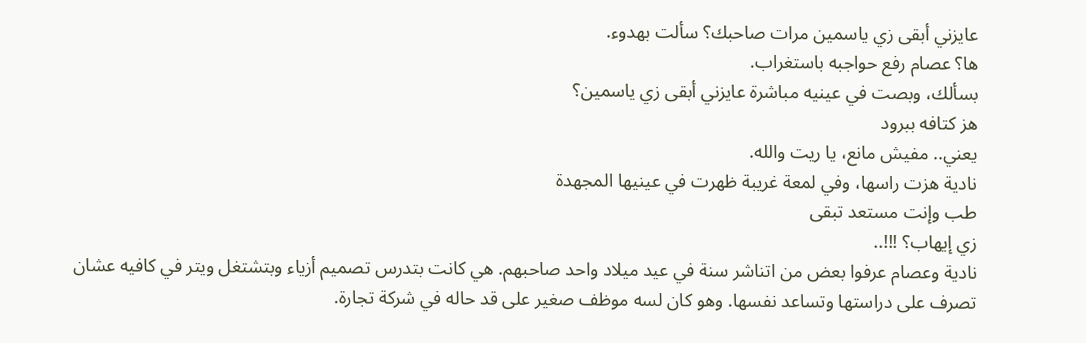عايزني أبقى زي ياسمين مرات صاحبك؟ سألت بهدوء.
ها؟ عصام رفع حواجبه باستغراب.
بسألك، وبصت في عينيه مباشرة عايزني أبقى زي ياسمين؟
هز كتافه ببرود
يعني.. مفيش مانع، يا ريت والله.
نادية هزت راسها، وفي لمعة غريبة ظهرت في عينيها المجهدة
طب وإنت مستعد تبقى
زي إيهاب؟ !!!..
نادية وعصام عرفوا بعض من اتناشر سنة في عيد ميلاد واحد صاحبهم. هي كانت بتدرس تصميم أزياء وبتشتغل ويتر في كافيه عشان تصرف على دراستها وتساعد نفسها. وهو كان لسه موظف صغير على قد حاله في شركة تجارة.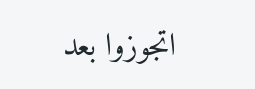اتجوزوا بعد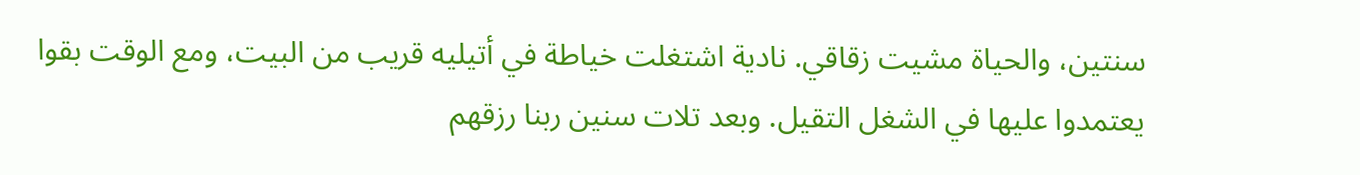سنتين، والحياة مشيت زقاقي. نادية اشتغلت خياطة في أتيليه قريب من البيت، ومع الوقت بقوا يعتمدوا عليها في الشغل التقيل. وبعد تلات سنين ربنا رزقهم